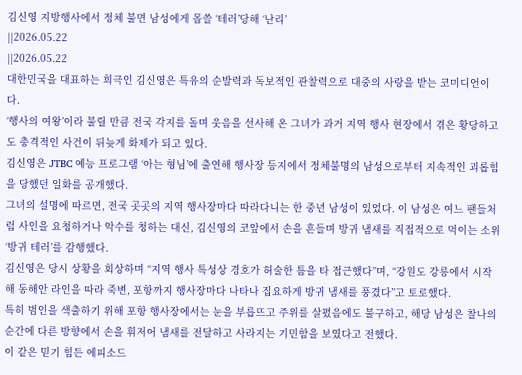김신영 지방행사에서 정체 불면 남성에게 몹쓸 ‘테러’당해 ‘난리’
||2026.05.22
||2026.05.22
대한민국을 대표하는 희극인 김신영은 특유의 순발력과 독보적인 관찰력으로 대중의 사랑을 받는 코미디언이다.
‘행사의 여왕’이라 불릴 만큼 전국 각지를 돌며 웃음을 선사해 온 그녀가 과거 지역 행사 현장에서 겪은 황당하고도 충격적인 사건이 뒤늦게 화제가 되고 있다.
김신영은 JTBC 예능 프로그램 ‘아는 형님’에 출연해 행사장 등지에서 정체불명의 남성으로부터 지속적인 괴롭힘을 당했던 일화를 공개했다.
그녀의 설명에 따르면, 전국 곳곳의 지역 행사장마다 따라다니는 한 중년 남성이 있었다. 이 남성은 여느 팬들처럼 사인을 요청하거나 악수를 청하는 대신, 김신영의 코앞에서 손을 흔들며 방귀 냄새를 직접적으로 먹이는 소위 ‘방귀 테러’를 감행했다.
김신영은 당시 상황을 회상하며 “지역 행사 특성상 경호가 허술한 틈을 타 접근했다”며, “강원도 강릉에서 시작해 동해안 라인을 따라 죽변, 포항까지 행사장마다 나타나 집요하게 방귀 냄새를 풍겼다”고 토로했다.
특히 범인을 색출하기 위해 포항 행사장에서는 눈을 부릅뜨고 주위를 살폈음에도 불구하고, 해당 남성은 찰나의 순간에 다른 방향에서 손을 휘저어 냄새를 전달하고 사라지는 기민함을 보였다고 전했다.
이 같은 믿기 힘든 에피소드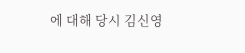에 대해 당시 김신영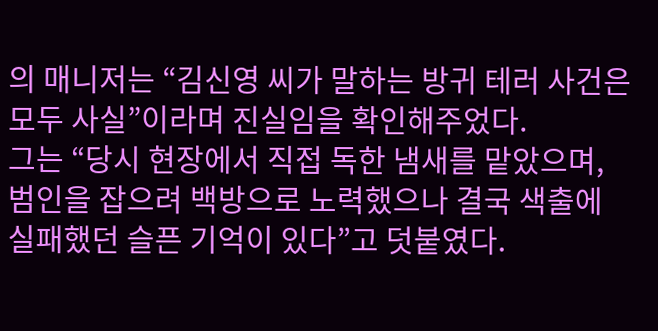의 매니저는 “김신영 씨가 말하는 방귀 테러 사건은 모두 사실”이라며 진실임을 확인해주었다.
그는 “당시 현장에서 직접 독한 냄새를 맡았으며, 범인을 잡으려 백방으로 노력했으나 결국 색출에 실패했던 슬픈 기억이 있다”고 덧붙였다.